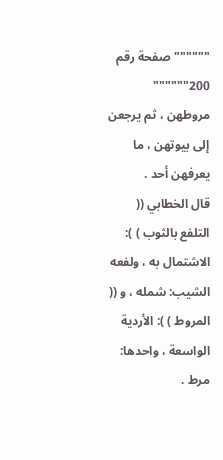""""""صفحة رقم 200""""""
مروطهن ، ثم يرجعن إلى بيوتهن ، ما يعرفهن أحد .
قال الخطابي (( التلفع بالثوب ) ): الاشتمال به ، ولفعه الشيب: شمله ، و (( المروط ) ): الأردية الواسعة ، واحدها: مرط .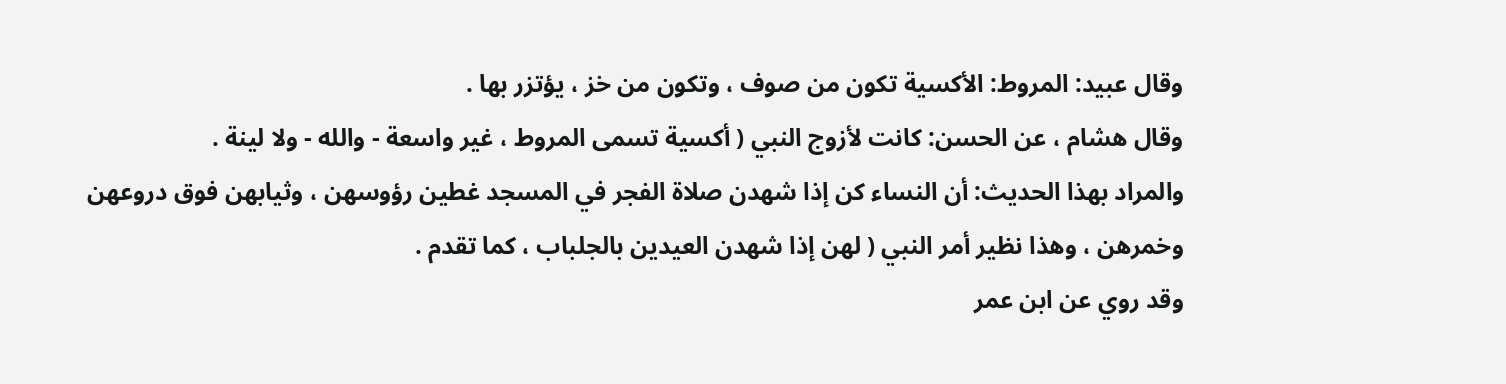وقال عبيد: المروط: الأكسية تكون من صوف ، وتكون من خز ، يؤتزر بها .
وقال هشام ، عن الحسن: كانت لأزوج النبي ( أكسية تسمى المروط ، غير واسعة - والله - ولا لينة .
والمراد بهذا الحديث: أن النساء كن إذا شهدن صلاة الفجر في المسجد غطين رؤوسهن ، وثيابهن فوق دروعهن وخمرهن ، وهذا نظير أمر النبي ( لهن إذا شهدن العيدين بالجلباب ، كما تقدم .
وقد روي عن ابن عمر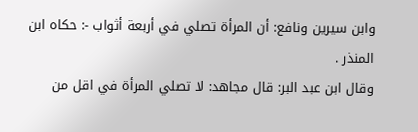وابن سيرين ونافع: أن المرأة تصلي في أربعة أثواب -: حكاه ابن المنذر .
وقال ابن عبد البر: قال مجاهد: لا تصلي المرأة في اقل من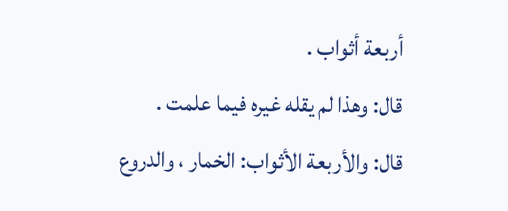أربعة أثواب .
قال: وهذا لم يقله غيره فيما علمت .
قال: والأربعة الأثواب: الخمار ، والدروع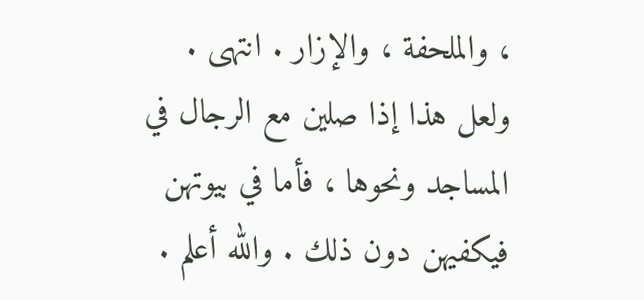، والملحفة ، والإزار . انتهى .
ولعل هذا إذا صلين مع الرجال في المساجد ونحوها ، فأما في بيوتهن فيكفيهن دون ذلك . والله أعلم .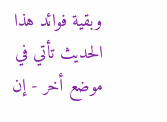وبقية فوائد هذا الحديث تأتي في موضع أخر - إن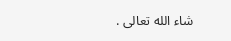شاء الله تعالى .